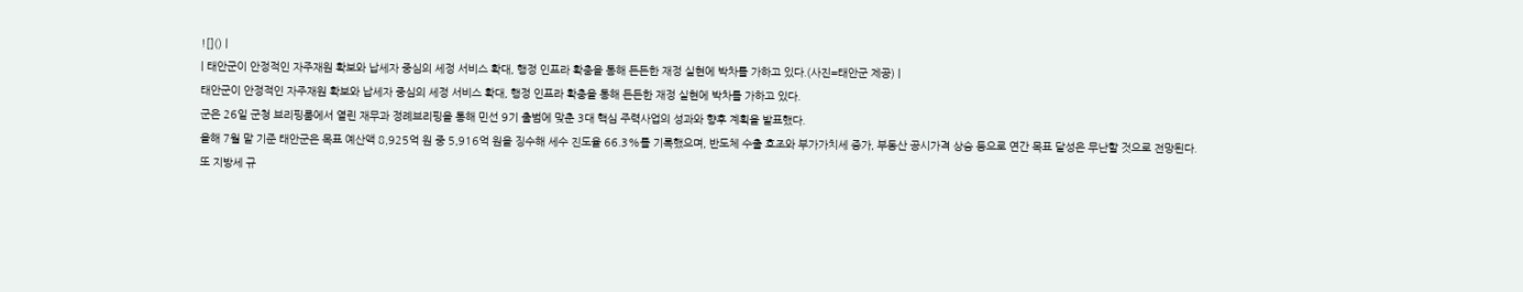![]() |
| 태안군이 안정적인 자주재원 확보와 납세자 중심의 세정 서비스 확대, 행정 인프라 확충을 통해 든든한 재정 실현에 박차를 가하고 있다.(사진=태안군 제공) |
태안군이 안정적인 자주재원 확보와 납세자 중심의 세정 서비스 확대, 행정 인프라 확충을 통해 든든한 재정 실현에 박차를 가하고 있다.
군은 26일 군청 브리핑룸에서 열린 재무과 정례브리핑을 통해 민선 9기 출범에 맞춘 3대 핵심 주력사업의 성과와 향후 계획을 발표했다.
올해 7월 말 기준 태안군은 목표 예산액 8,925억 원 중 5,916억 원을 징수해 세수 진도율 66.3%를 기록했으며, 반도체 수출 호조와 부가가치세 증가, 부동산 공시가격 상승 등으로 연간 목표 달성은 무난할 것으로 전망된다.
또 지방세 규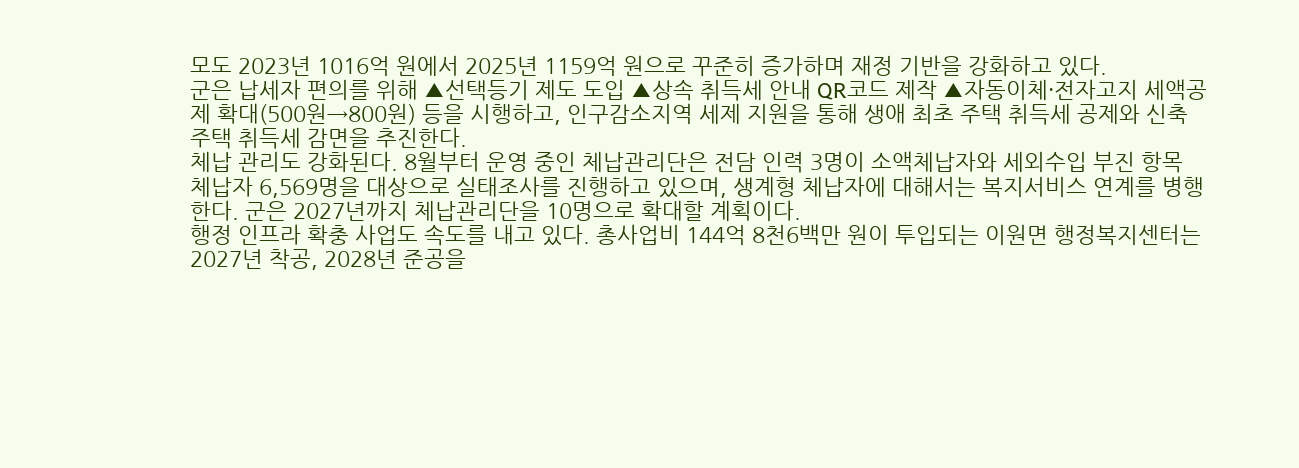모도 2023년 1016억 원에서 2025년 1159억 원으로 꾸준히 증가하며 재정 기반을 강화하고 있다.
군은 납세자 편의를 위해 ▲선택등기 제도 도입 ▲상속 취득세 안내 QR코드 제작 ▲자동이체·전자고지 세액공제 확대(500원→800원) 등을 시행하고, 인구감소지역 세제 지원을 통해 생애 최초 주택 취득세 공제와 신축 주택 취득세 감면을 추진한다.
체납 관리도 강화된다. 8월부터 운영 중인 체납관리단은 전담 인력 3명이 소액체납자와 세외수입 부진 항목 체납자 6,569명을 대상으로 실태조사를 진행하고 있으며, 생계형 체납자에 대해서는 복지서비스 연계를 병행한다. 군은 2027년까지 체납관리단을 10명으로 확대할 계획이다.
행정 인프라 확충 사업도 속도를 내고 있다. 총사업비 144억 8천6백만 원이 투입되는 이원면 행정복지센터는 2027년 착공, 2028년 준공을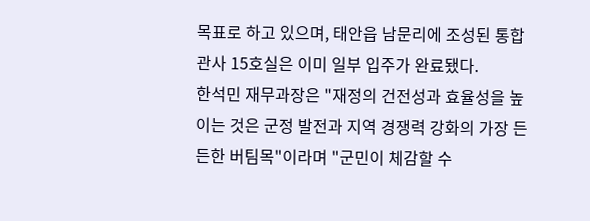목표로 하고 있으며, 태안읍 남문리에 조성된 통합관사 15호실은 이미 일부 입주가 완료됐다.
한석민 재무과장은 "재정의 건전성과 효율성을 높이는 것은 군정 발전과 지역 경쟁력 강화의 가장 든든한 버팀목"이라며 "군민이 체감할 수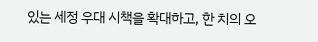있는 세정 우대 시책을 확대하고, 한 치의 오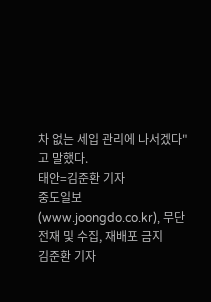차 없는 세입 관리에 나서겠다"고 말했다.
태안=김준환 기자
중도일보(www.joongdo.co.kr), 무단전재 및 수집, 재배포 금지
김준환 기자